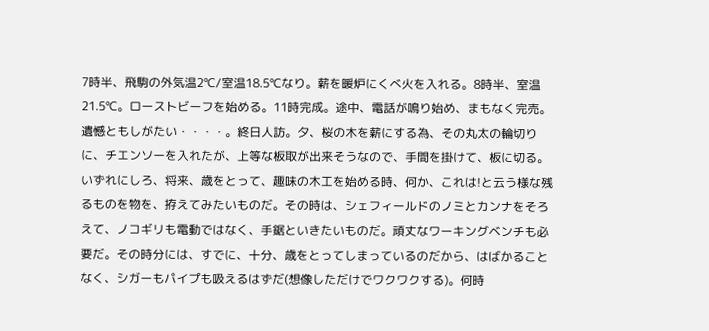7時半、飛駒の外気温2℃/室温18.5℃なり。薪を暖炉にくべ火を入れる。8時半、室温21.5℃。ローストビーフを始める。11時完成。途中、電話が鳴り始め、まもなく完売。遺憾ともしがたい・・・・。終日人訪。夕、桜の木を薪にする為、その丸太の輪切りに、チエンソーを入れたが、上等な板取が出来そうなので、手間を掛けて、板に切る。いずれにしろ、将来、歳をとって、趣味の木工を始める時、何か、これは!と云う様な残るものを物を、拵えてみたいものだ。その時は、シェフィールドのノミとカンナをそろえて、ノコギリも電動ではなく、手鋸といきたいものだ。頑丈なワーキングベンチも必要だ。その時分には、すでに、十分、歳をとってしまっているのだから、はばかることなく、シガーもパイプも吸えるはずだ(想像しただけでワクワクする)。何時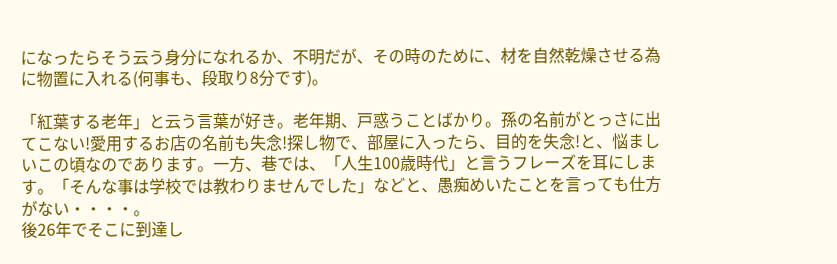になったらそう云う身分になれるか、不明だが、その時のために、材を自然乾燥させる為に物置に入れる(何事も、段取り8分です)。

「紅葉する老年」と云う言葉が好き。老年期、戸惑うことばかり。孫の名前がとっさに出てこない!愛用するお店の名前も失念!探し物で、部屋に入ったら、目的を失念!と、悩ましいこの頃なのであります。一方、巷では、「人生100歳時代」と言うフレーズを耳にします。「そんな事は学校では教わりませんでした」などと、愚痴めいたことを言っても仕方がない・・・・。
後26年でそこに到達し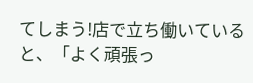てしまう!店で立ち働いていると、「よく頑張っ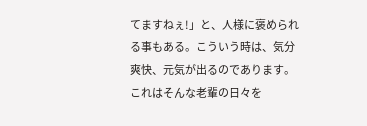てますねぇ!」と、人様に褒められる事もある。こういう時は、気分爽快、元気が出るのであります。これはそんな老輩の日々を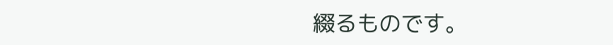綴るものです。